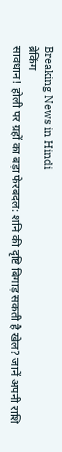Breaking News in Hindi
ब्रेकिंग
सावधान! होली पर ग्रहों का बड़ा फेरबदल: शनि की दृष्टि बिगाड़ सकती है खेल? जानें अपनी राशि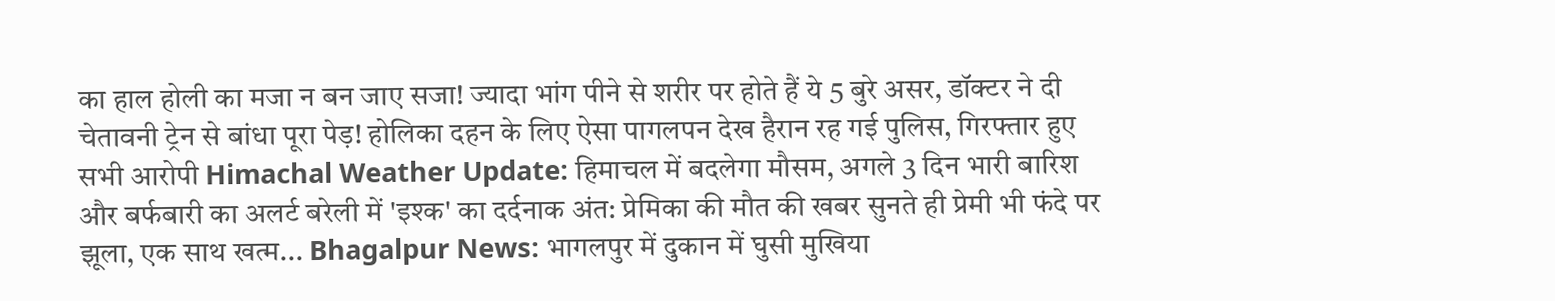का हाल होली का मजा न बन जाए सजा! ज्यादा भांग पीने से शरीर पर होते हैं ये 5 बुरे असर, डॉक्टर ने दी चेतावनी ट्रेन से बांधा पूरा पेड़! होलिका दहन के लिए ऐसा पागलपन देख हैरान रह गई पुलिस, गिरफ्तार हुए सभी आरोपी Himachal Weather Update: हिमाचल में बदलेगा मौसम, अगले 3 दिन भारी बारिश और बर्फबारी का अलर्ट बरेली में 'इश्क' का दर्दनाक अंत: प्रेमिका की मौत की खबर सुनते ही प्रेमी भी फंदे पर झूला, एक साथ खत्म... Bhagalpur News: भागलपुर में दुकान में घुसी मुखिया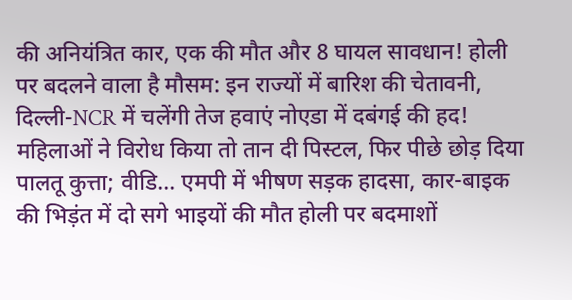की अनियंत्रित कार, एक की मौत और 8 घायल सावधान! होली पर बदलने वाला है मौसम: इन राज्यों में बारिश की चेतावनी, दिल्ली-NCR में चलेंगी तेज हवाएं नोएडा में दबंगई की हद! महिलाओं ने विरोध किया तो तान दी पिस्टल, फिर पीछे छोड़ दिया पालतू कुत्ता; वीडि... एमपी में भीषण सड़क हादसा, कार-बाइक की भिड़ंत में दो सगे भाइयों की मौत होली पर बदमाशों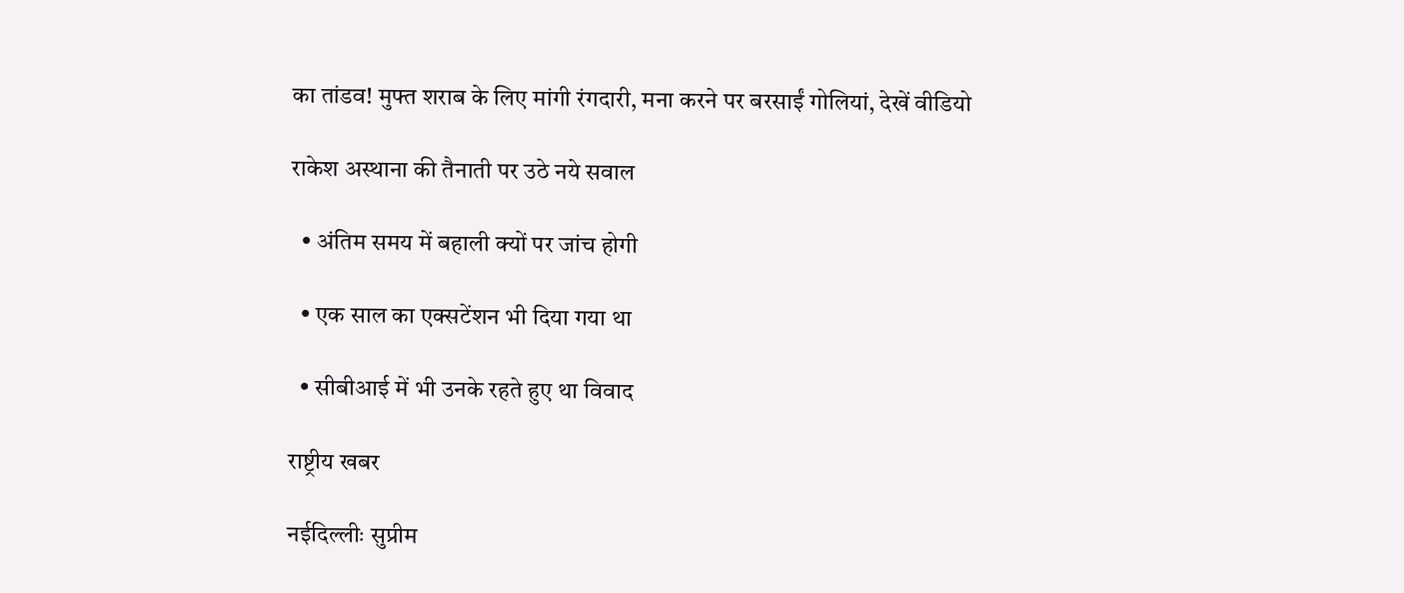का तांडव! मुफ्त शराब के लिए मांगी रंगदारी, मना करने पर बरसाईं गोलियां, देखें वीडियो

राकेश अस्थाना की तैनाती पर उठे नये सवाल

  • अंतिम समय में बहाली क्यों पर जांच होगी

  • एक साल का एक्सटेंशन भी दिया गया था

  • सीबीआई में भी उनके रहते हुए था विवाद

राष्ट्रीय खबर

नईदिल्लीः सुप्रीम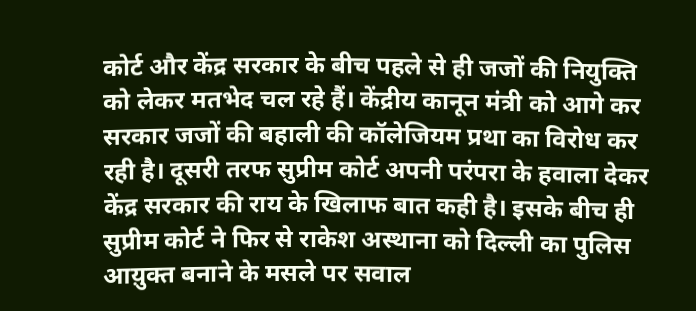कोर्ट और केंद्र सरकार के बीच पहले से ही जजों की नियुक्ति को लेकर मतभेद चल रहे हैं। केंद्रीय कानून मंत्री को आगे कर सरकार जजों की बहाली की कॉलेजियम प्रथा का विरोध कर रही है। दूसरी तरफ सुप्रीम कोर्ट अपनी परंपरा के हवाला देकर केंद्र सरकार की राय के खिलाफ बात कही है। इसके बीच ही सुप्रीम कोर्ट ने फिर से राकेश अस्थाना को दिल्ली का पुलिस आय़ुक्त बनाने के मसले पर सवाल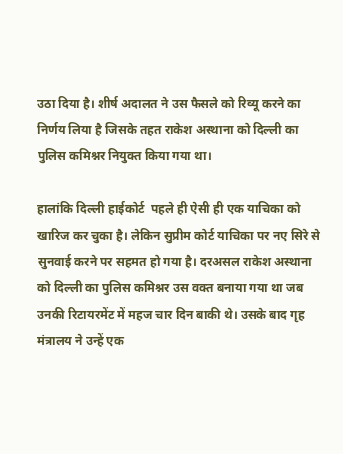उठा दिया है। शीर्ष अदालत ने उस फैसले को रिव्यू करने का निर्णय लिया है जिसके तहत राकेश अस्थाना को दिल्ली का पुलिस कमिश्नर नियुक्त किया गया था।

हालांकि दिल्ली हाईकोर्ट  पहले ही ऐसी ही एक याचिका को खारिज कर चुका है। लेकिन सुप्रीम कोर्ट याचिका पर नए सिरे से सुनवाई करने पर सहमत हो गया है। दरअसल राकेश अस्थाना को दिल्ली का पुलिस कमिश्नर उस वक्त बनाया गया था जब उनकी रिटायरमेंट में महज चार दिन बाकी थे। उसके बाद गृह मंत्रालय ने उन्हें एक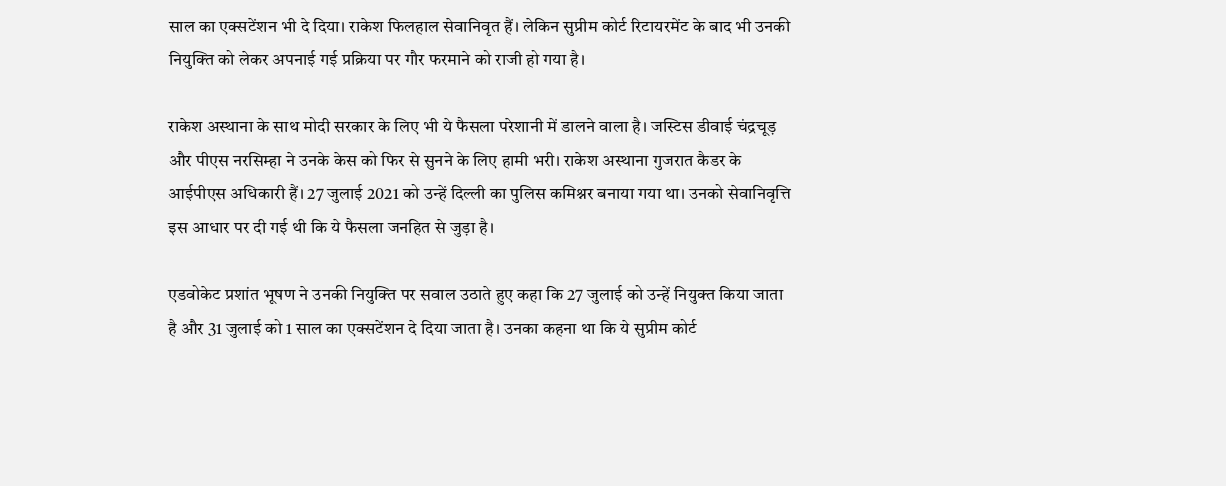साल का एक्सटेंशन भी दे दिया। राकेश फिलहाल सेवानिवृत हैं। लेकिन सुप्रीम कोर्ट रिटायरमेंट के बाद भी उनकी नियुक्ति को लेकर अपनाई गई प्रक्रिया पर गौर फरमाने को राजी हो गया है।

राकेश अस्थाना के साथ मोदी सरकार के लिए भी ये फैसला परेशानी में डालने वाला है। जस्टिस डीवाई चंद्रचूड़ और पीएस नरसिम्हा ने उनके केस को फिर से सुनने के लिए हामी भरी। राकेश अस्थाना गुजरात कैडर के आईपीएस अधिकारी हैं। 27 जुलाई 2021 को उन्हें दिल्ली का पुलिस कमिश्नर बनाया गया था। उनको सेवानिवृत्ति इस आधार पर दी गई थी कि ये फैसला जनहित से जुड़ा है।

एडवोकेट प्रशांत भूषण ने उनकी नियुक्ति पर सवाल उठाते हुए कहा कि 27 जुलाई को उन्हें नियुक्त किया जाता है और 31 जुलाई को 1 साल का एक्सटेंशन दे दिया जाता है। उनका कहना था कि ये सुप्रीम कोर्ट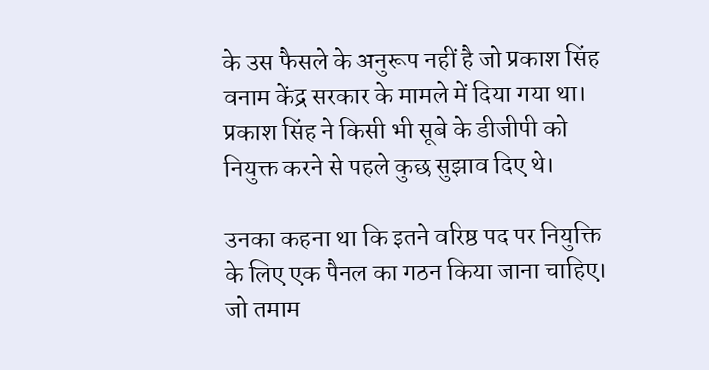के उस फैसले के अनुरूप नहीं है जो प्रकाश सिंह वनाम केंद्र सरकार के मामले में दिया गया था। प्रकाश सिंह ने किसी भी सूबे के डीजीपी को नियुक्त करने से पहले कुछ सुझाव दिए थे।

उनका कहना था कि इतने वरिष्ठ पद पर नियुक्ति के लिए एक पैनल का गठन किया जाना चाहिए। जो तमाम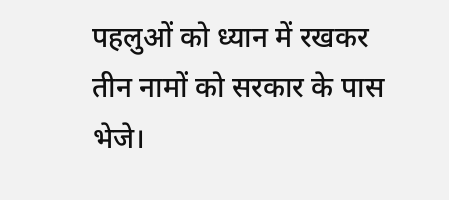पहलुओं को ध्यान में रखकर तीन नामों को सरकार के पास भेजे।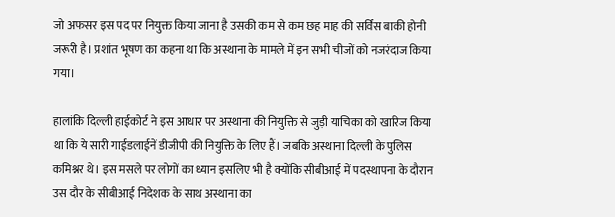जो अफसर इस पद पर नियुक्त किया जाना है उसकी कम से कम छह माह की सर्विस बाकी होनी जरूरी है। प्रशांत भूषण का कहना था कि अस्थाना के मामले में इन सभी चीजों को नजरंदाज किया गया।

हालांकि दिल्ली हाईकोर्ट ने इस आधार पर अस्थाना की नियुक्ति से जुड़ी याचिका को खारिज किया था कि ये सारी गाईडलाईनें डीजीपी की नियुक्ति के लिए हैं। जबकि अस्थाना दिल्ली के पुलिस कमिश्नर थे। इस मसले पर लोगों का ध्यान इसलिए भी है क्योंकि सीबीआई में पदस्थापना के दौरान उस दौर के सीबीआई निदेशक के साथ अस्थाना का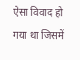ऐसा विवाद हो गया था जिसमें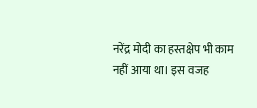नरेंद्र मोदी का हस्तक्षेप भी काम नहीं आया था। इस वजह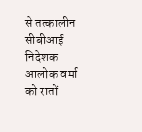से तत्कालीन सीबीआई निदेशक आलोक वर्मा को रातों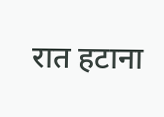रात हटाना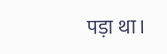पड़ा था।